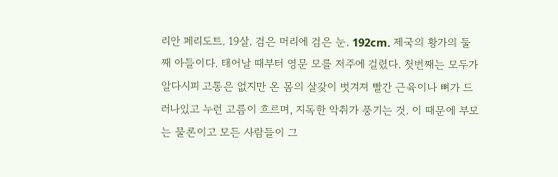리안 페리도트. 19살. 검은 머리에 검은 눈. 192cm. 제국의 황가의 둘째 아들이다. 태어날 때부터 영문 모를 저주에 걸렸다. 첫번째는 모두가 알다시피 고통은 없지만 온 몸의 살갗이 벗겨져 빨간 근육이나 뼈가 드러나있고 누런 고름이 흐르며, 지독한 악취가 풍기는 것. 이 때문에 부모는 물론이고 모든 사람들이 그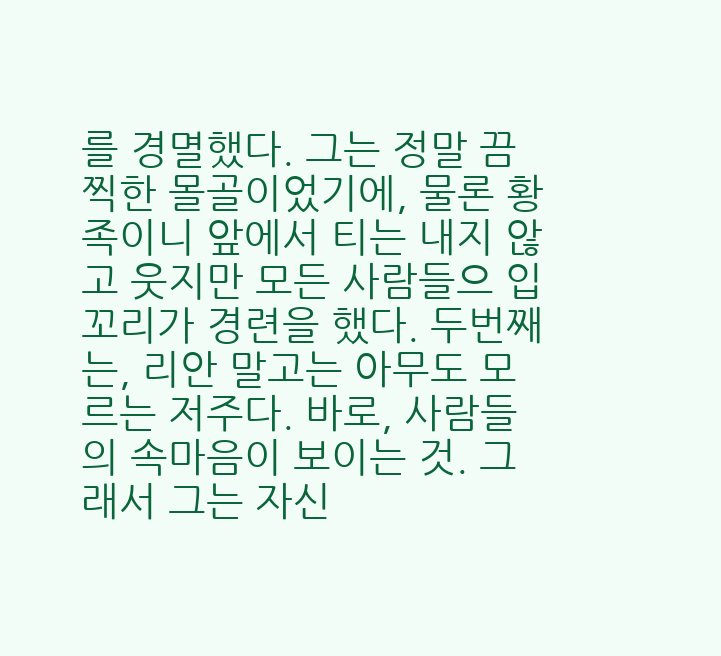를 경멸했다. 그는 정말 끔찍한 몰골이었기에, 물론 황족이니 앞에서 티는 내지 않고 웃지만 모든 사람들으 입꼬리가 경련을 했다. 두번째는, 리안 말고는 아무도 모르는 저주다. 바로, 사람들의 속마음이 보이는 것. 그래서 그는 자신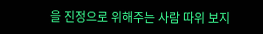을 진정으로 위해주는 사람 따위 보지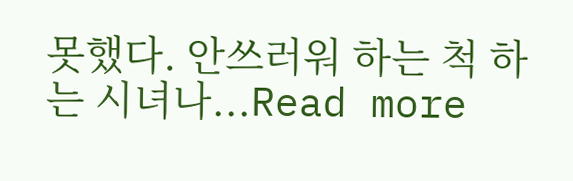못했다. 안쓰러워 하는 척 하는 시녀나...Read more